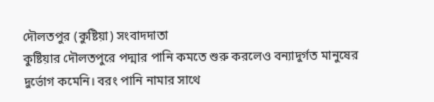দৌলতপুর (কুষ্টিয়া) সংবাদদাতা
কুষ্টিয়ার দৌলতপুরে পদ্মার পানি কমতে শুরু করলেও বন্যাদুর্গত মানুষের দুর্ভোগ কমেনি। বরং পানি নামার সাথে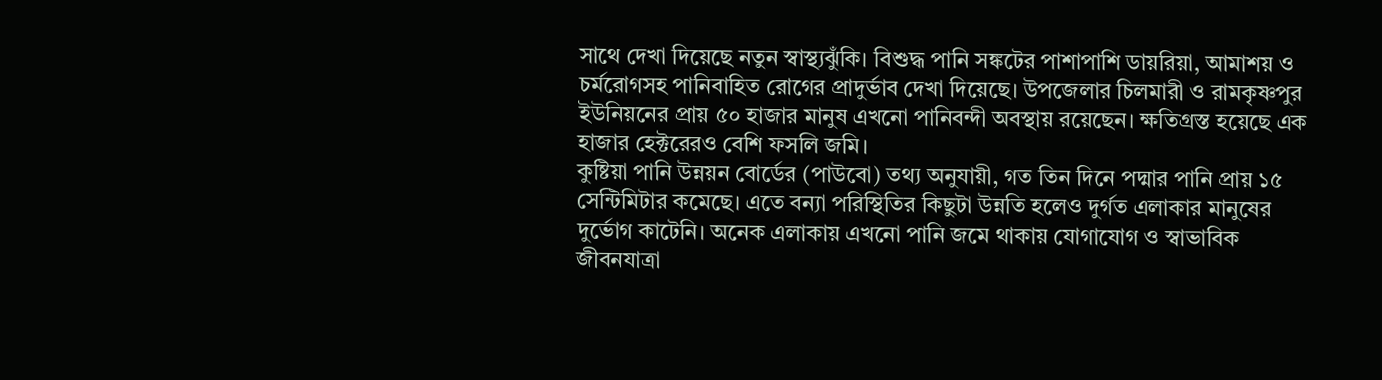সাথে দেখা দিয়েছে নতুন স্বাস্থ্যঝুঁকি। বিশুদ্ধ পানি সঙ্কটের পাশাপাশি ডায়রিয়া, আমাশয় ও চর্মরোগসহ পানিবাহিত রোগের প্রাদুর্ভাব দেখা দিয়েছে। উপজেলার চিলমারী ও রামকৃষ্ণপুর ইউনিয়নের প্রায় ৫০ হাজার মানুষ এখনো পানিবন্দী অবস্থায় রয়েছেন। ক্ষতিগ্রস্ত হয়েছে এক হাজার হেক্টরেরও বেশি ফসলি জমি।
কুষ্টিয়া পানি উন্নয়ন বোর্ডের (পাউবো) তথ্য অনুযায়ী, গত তিন দিনে পদ্মার পানি প্রায় ১৫ সেন্টিমিটার কমেছে। এতে বন্যা পরিস্থিতির কিছুটা উন্নতি হলেও দুর্গত এলাকার মানুষের দুর্ভোগ কাটেনি। অনেক এলাকায় এখনো পানি জমে থাকায় যোগাযোগ ও স্বাভাবিক জীবনযাত্রা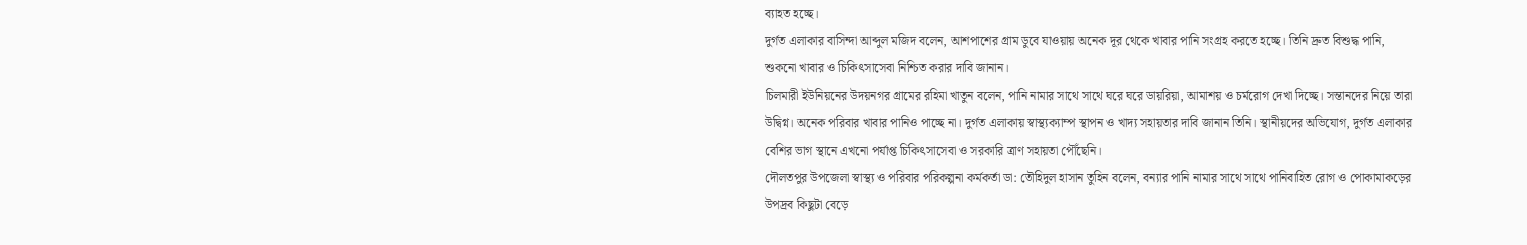ব্যাহত হচ্ছে।
দুর্গত এলাকার বাসিন্দা আব্দুল মজিদ বলেন, আশপাশের গ্রাম ডুবে যাওয়ায় অনেক দূর থেকে খাবার পানি সংগ্রহ করতে হচ্ছে। তিনি দ্রুত বিশুদ্ধ পানি, শুকনো খাবার ও চিকিৎসাসেবা নিশ্চিত করার দাবি জানান।
চিলমারী ইউনিয়নের উদয়নগর গ্রামের রহিমা খাতুন বলেন, পানি নামার সাথে সাথে ঘরে ঘরে ডায়রিয়া, আমাশয় ও চর্মরোগ দেখা দিচ্ছে। সন্তানদের নিয়ে তারা উদ্বিগ্ন। অনেক পরিবার খাবার পানিও পাচ্ছে না। দুর্গত এলাকায় স্বাস্থ্যক্যাম্প স্থাপন ও খাদ্য সহায়তার দাবি জানান তিনি। স্থানীয়দের অভিযোগ, দুর্গত এলাকার বেশির ভাগ স্থানে এখনো পর্যাপ্ত চিকিৎসাসেবা ও সরকারি ত্রাণ সহায়তা পৌঁছেনি।
দৌলতপুর উপজেলা স্বাস্থ্য ও পরিবার পরিকল্পনা কর্মকর্তা ডা: তৌহিদুল হাসান তুহিন বলেন, বন্যার পানি নামার সাথে সাথে পানিবাহিত রোগ ও পোকামাকড়ের উপদ্রব কিছুটা বেড়ে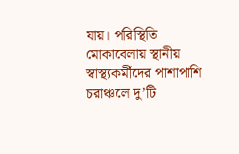যায়। পরিস্থিতি মোকাবেলায় স্থানীয় স্বাস্থ্যকর্মীদের পাশাপাশি চরাঞ্চলে দু’টি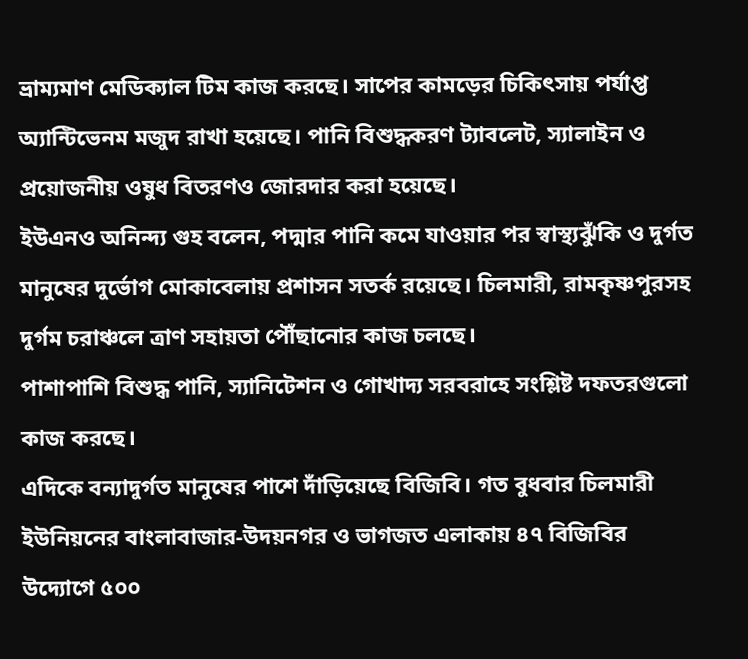ভ্রাম্যমাণ মেডিক্যাল টিম কাজ করছে। সাপের কামড়ের চিকিৎসায় পর্যাপ্ত অ্যান্টিভেনম মজুদ রাখা হয়েছে। পানি বিশুদ্ধকরণ ট্যাবলেট, স্যালাইন ও প্রয়োজনীয় ওষুধ বিতরণও জোরদার করা হয়েছে।
ইউএনও অনিন্দ্য গুহ বলেন, পদ্মার পানি কমে যাওয়ার পর স্বাস্থ্যঝুঁকি ও দুর্গত মানুষের দুর্ভোগ মোকাবেলায় প্রশাসন সতর্ক রয়েছে। চিলমারী, রামকৃষ্ণপুরসহ দুর্গম চরাঞ্চলে ত্রাণ সহায়তা পৌঁছানোর কাজ চলছে।
পাশাপাশি বিশুদ্ধ পানি, স্যানিটেশন ও গোখাদ্য সরবরাহে সংশ্লিষ্ট দফতরগুলো কাজ করছে।
এদিকে বন্যাদুর্গত মানুষের পাশে দাঁড়িয়েছে বিজিবি। গত বুধবার চিলমারী ইউনিয়নের বাংলাবাজার-উদয়নগর ও ভাগজত এলাকায় ৪৭ বিজিবির উদ্যোগে ৫০০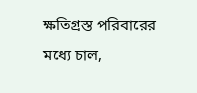ক্ষতিগ্রস্ত পরিবারের মধ্যে চাল,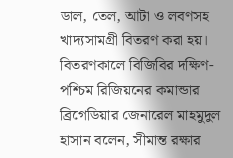ডাল, তেল, আটা ও লবণসহ খাদ্যসামগ্রী বিতরণ করা হয়।
বিতরণকালে বিজিবির দক্ষিণ-পশ্চিম রিজিয়নের কমান্ডার ব্রিগেডিয়ার জেনারেল মাহমুদুল হাসান বলেন, সীমান্ত রক্ষার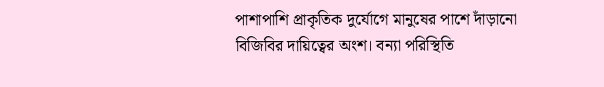পাশাপাশি প্রাকৃতিক দুর্যোগে মানুষের পাশে দাঁড়ানো বিজিবির দায়িত্বের অংশ। বন্যা পরিস্থিতি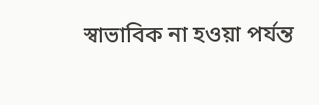স্বাভাবিক না হওয়া পর্যন্ত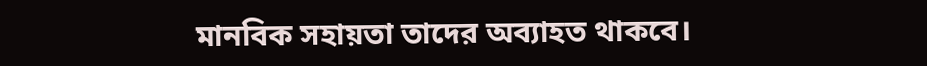মানবিক সহায়তা তাদের অব্যাহত থাকবে।